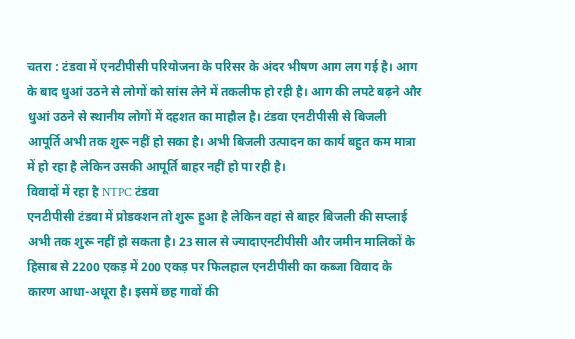चतरा : टंडवा में एनटीपीसी परियोजना के परिसर के अंदर भीषण आग लग गई है। आग के बाद धुआं उठने से लोगों को सांस लेने में तकलीफ हो रही है। आग की लपटे बढ़ने और धुआं उठने से स्थानीय लोगों में दहशत का माहौल है। टंडवा एनटीपीसी से बिजली आपूर्ति अभी तक शुरू नहीं हो सका है। अभी बिजली उत्पादन का कार्य बहुत कम मात्रा में हो रहा है लेकिन उसकी आपूर्ति बाहर नहीं हो पा रही है।
विवादों में रहा है NTPC टंडवा
एनटीपीसी टंडवा में प्रोडक्शन तो शुरू हुआ है लेकिन वहां से बाहर बिजली की सप्लाई अभी तक शुरू नहीं हो सकता है। 23 साल से ज्यादाएनटीपीसी और जमीन मालिकों के हिसाब से 2200 एकड़ में 200 एकड़ पर फिलहाल एनटीपीसी का कब्जा विवाद के कारण आधा-अधूरा है। इसमें छह गावों की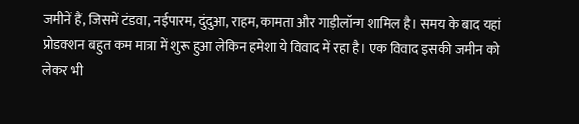जमीनें हैं, जिसमें टंडवा, नईपारम, दुंदुआ, राहम, कामता और गाड़ीलॉन्ग शामिल है। समय के बाद यहां प्रोडक्शन बहुत कम मात्रा में शुरू हुआ लेकिन हमेशा ये विवाद में रहा है। एक विवाद इसकी जमीन को लेकर भी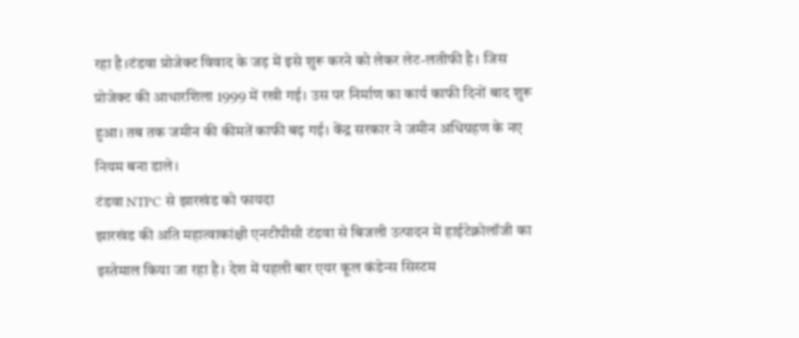रहा है।टंडवा प्रोजेक्ट विवाद के जड़ में इसे शुरू करने को लेकर लेट-लतीफी है। जिस प्रोजेक्ट की आधारशिला 1999 में रखी गई। उस पर निर्माण का कार्य काफी दिनों बाद शुरू हुआ। तब तक जमीन की कीमतें काफी बढ़ गई। केंद्र सरकार ने जमीन अधिग्रहण के नए नियम बना डाले।
टंडवा NTPC से झारखंड को फायदा
झारखंड की अति महात्वाकांक्षी एनटीपीसी टंडवा से बिजली उत्पादन में हाईटेक्नोलॉजी का इस्तेमाल किया जा रहा है। देश में पहली बार एयर कूल कंडेन्स सिस्टम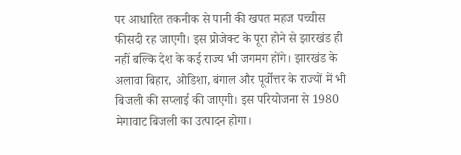पर आधारित तकनीक से पानी की खपत महज पच्चीस फीसदी रह जाएगी। इस प्रोजेक्ट के पूरा होने से झारखंड ही नहीं बल्कि देश के कई राज्य भी जगमग होंगे। झारखंड के अलावा बिहार, ओडिशा, बंगाल और पूर्वोत्तर के राज्यों में भी बिजली की सप्लाई की जाएगी। इस परियोजना से 1980 मेगावाट बिजली का उत्पादन होगा।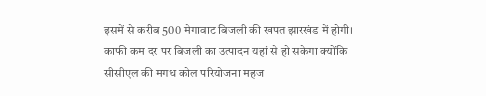इसमें से करीब 500 मेगावाट बिजली की खपत झारखंड में होगी। काफी कम दर पर बिजली का उत्पादन यहां से हो सकेगा क्योंकि सीसीएल की मगध कोल परियोजना महज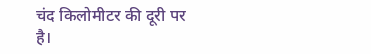चंद किलोमीटर की दूरी पर है।